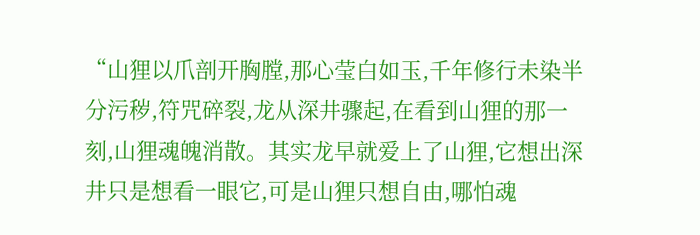“山狸以爪剖开胸膛,那心莹白如玉,千年修行未染半分污秽,符咒碎裂,龙从深井骤起,在看到山狸的那一刻,山狸魂魄消散。其实龙早就爱上了山狸,它想出深井只是想看一眼它,可是山狸只想自由,哪怕魂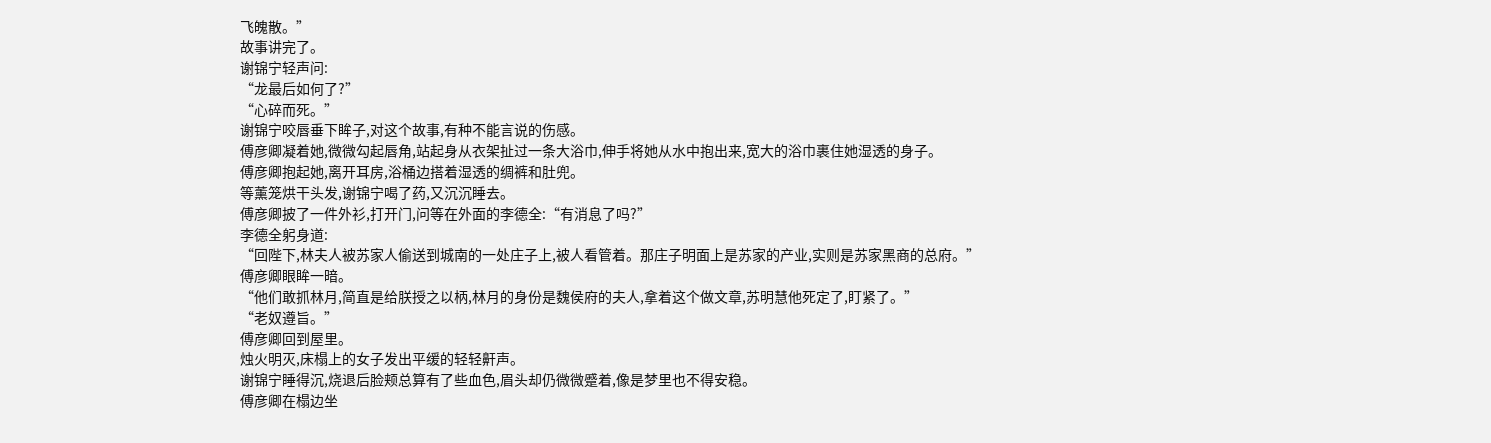飞魄散。”
故事讲完了。
谢锦宁轻声问:
“龙最后如何了?”
“心碎而死。”
谢锦宁咬唇垂下眸子,对这个故事,有种不能言说的伤感。
傅彦卿凝着她,微微勾起唇角,站起身从衣架扯过一条大浴巾,伸手将她从水中抱出来,宽大的浴巾裹住她湿透的身子。
傅彦卿抱起她,离开耳房,浴桶边搭着湿透的绸裤和肚兜。
等薰笼烘干头发,谢锦宁喝了药,又沉沉睡去。
傅彦卿披了一件外衫,打开门,问等在外面的李德全:“有消息了吗?”
李德全躬身道:
“回陛下,林夫人被苏家人偷送到城南的一处庄子上,被人看管着。那庄子明面上是苏家的产业,实则是苏家黑商的总府。”
傅彦卿眼眸一暗。
“他们敢抓林月,简直是给朕授之以柄,林月的身份是魏侯府的夫人,拿着这个做文章,苏明慧他死定了,盯紧了。”
“老奴遵旨。”
傅彦卿回到屋里。
烛火明灭,床榻上的女子发出平缓的轻轻鼾声。
谢锦宁睡得沉,烧退后脸颊总算有了些血色,眉头却仍微微蹙着,像是梦里也不得安稳。
傅彦卿在榻边坐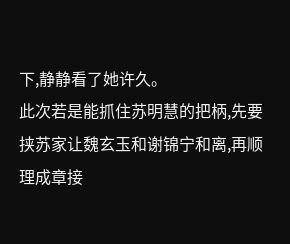下,静静看了她许久。
此次若是能抓住苏明慧的把柄,先要挟苏家让魏玄玉和谢锦宁和离,再顺理成章接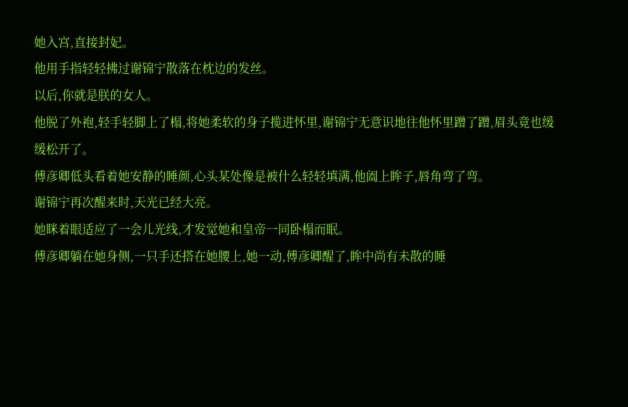她入宫,直接封妃。
他用手指轻轻拂过谢锦宁散落在枕边的发丝。
以后,你就是朕的女人。
他脱了外袍,轻手轻脚上了榻,将她柔软的身子揽进怀里,谢锦宁无意识地往他怀里蹭了蹭,眉头竟也缓缓松开了。
傅彦卿低头看着她安静的睡颜,心头某处像是被什么轻轻填满,他阖上眸子,唇角弯了弯。
谢锦宁再次醒来时,天光已经大亮。
她眯着眼适应了一会儿光线,才发觉她和皇帝一同卧榻而眠。
傅彦卿躺在她身侧,一只手还搭在她腰上,她一动,傅彦卿醒了,眸中尚有未散的睡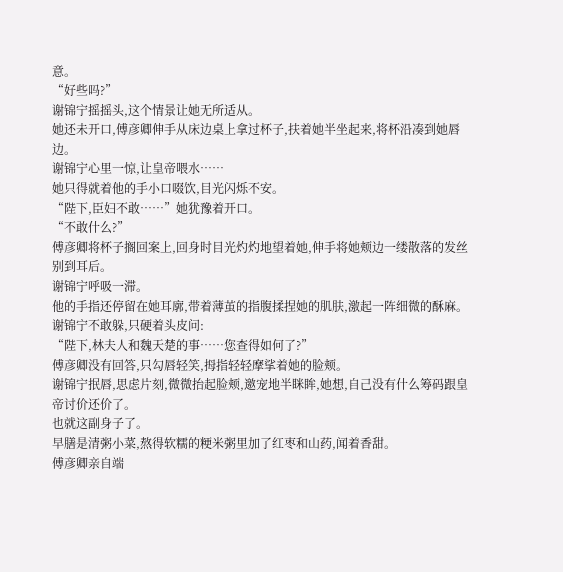意。
“好些吗?”
谢锦宁摇摇头,这个情景让她无所适从。
她还未开口,傅彦卿伸手从床边桌上拿过杯子,扶着她半坐起来,将杯沿凑到她唇边。
谢锦宁心里一惊,让皇帝喂水……
她只得就着他的手小口啜饮,目光闪烁不安。
“陛下,臣妇不敢……”她犹豫着开口。
“不敢什么?”
傅彦卿将杯子搁回案上,回身时目光灼灼地望着她,伸手将她颊边一缕散落的发丝别到耳后。
谢锦宁呼吸一滞。
他的手指还停留在她耳廓,带着薄茧的指腹揉捏她的肌肤,激起一阵细微的酥麻。
谢锦宁不敢躲,只硬着头皮问:
“陛下,林夫人和魏天楚的事……您查得如何了?”
傅彦卿没有回答,只勾唇轻笑,拇指轻轻摩挲着她的脸颊。
谢锦宁抿唇,思虑片刻,微微抬起脸颊,邀宠地半眯眸,她想,自己没有什么筹码跟皇帝讨价还价了。
也就这副身子了。
早膳是清粥小菜,熬得软糯的粳米粥里加了红枣和山药,闻着香甜。
傅彦卿亲自端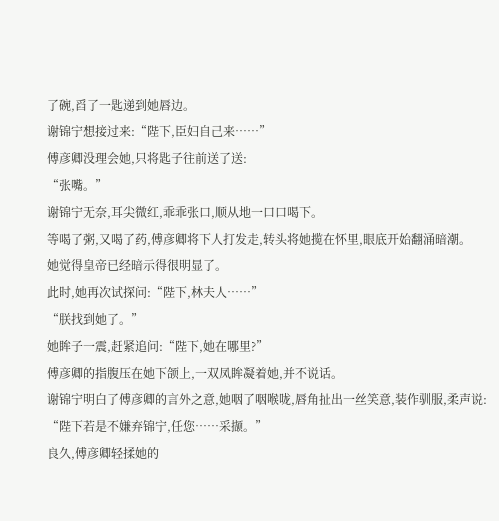了碗,舀了一匙递到她唇边。
谢锦宁想接过来:“陛下,臣妇自己来……”
傅彦卿没理会她,只将匙子往前送了送:
“张嘴。”
谢锦宁无奈,耳尖微红,乖乖张口,顺从地一口口喝下。
等喝了粥,又喝了药,傅彦卿将下人打发走,转头将她揽在怀里,眼底开始翻涌暗潮。
她觉得皇帝已经暗示得很明显了。
此时,她再次试探问:“陛下,林夫人……”
“朕找到她了。”
她眸子一震,赶紧追问:“陛下,她在哪里?”
傅彦卿的指腹压在她下颌上,一双凤眸凝着她,并不说话。
谢锦宁明白了傅彦卿的言外之意,她咽了咽喉咙,唇角扯出一丝笑意,装作驯服,柔声说:
“陛下若是不嫌弃锦宁,任您……采撷。”
良久,傅彦卿轻揉她的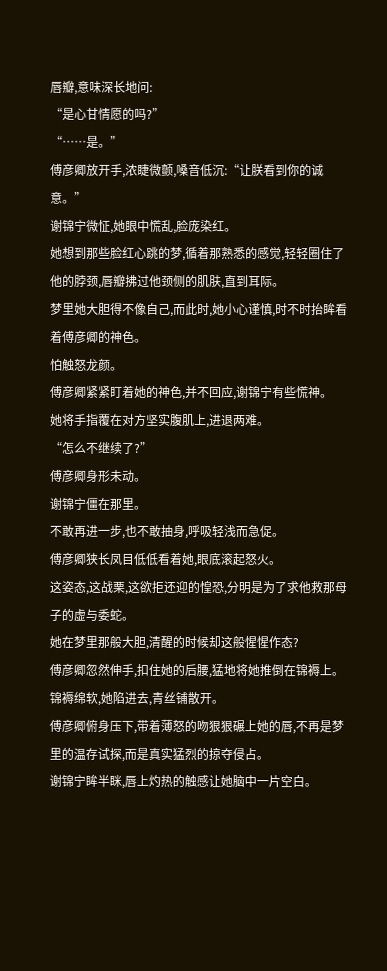唇瓣,意味深长地问:
“是心甘情愿的吗?”
“……是。”
傅彦卿放开手,浓睫微颤,嗓音低沉:“让朕看到你的诚意。”
谢锦宁微怔,她眼中慌乱,脸庞染红。
她想到那些脸红心跳的梦,循着那熟悉的感觉,轻轻圈住了他的脖颈,唇瓣拂过他颈侧的肌肤,直到耳际。
梦里她大胆得不像自己,而此时,她小心谨慎,时不时抬眸看着傅彦卿的神色。
怕触怒龙颜。
傅彦卿紧紧盯着她的神色,并不回应,谢锦宁有些慌神。
她将手指覆在对方坚实腹肌上,进退两难。
“怎么不继续了?”
傅彦卿身形未动。
谢锦宁僵在那里。
不敢再进一步,也不敢抽身,呼吸轻浅而急促。
傅彦卿狭长凤目低低看着她,眼底滚起怒火。
这姿态,这战栗,这欲拒还迎的惶恐,分明是为了求他救那母子的虚与委蛇。
她在梦里那般大胆,清醒的时候却这般惺惺作态?
傅彦卿忽然伸手,扣住她的后腰,猛地将她推倒在锦褥上。
锦褥绵软,她陷进去,青丝铺散开。
傅彦卿俯身压下,带着薄怒的吻狠狠碾上她的唇,不再是梦里的温存试探,而是真实猛烈的掠夺侵占。
谢锦宁眸半眯,唇上灼热的触感让她脑中一片空白。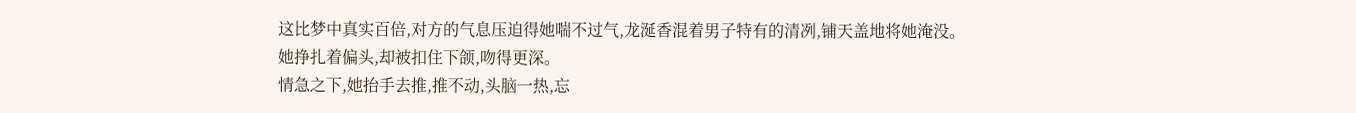这比梦中真实百倍,对方的气息压迫得她喘不过气,龙涎香混着男子特有的清冽,铺天盖地将她淹没。
她挣扎着偏头,却被扣住下颌,吻得更深。
情急之下,她抬手去推,推不动,头脑一热,忘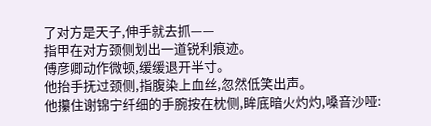了对方是天子,伸手就去抓——
指甲在对方颈侧划出一道锐利痕迹。
傅彦卿动作微顿,缓缓退开半寸。
他抬手抚过颈侧,指腹染上血丝,忽然低笑出声。
他攥住谢锦宁纤细的手腕按在枕侧,眸底暗火灼灼,嗓音沙哑: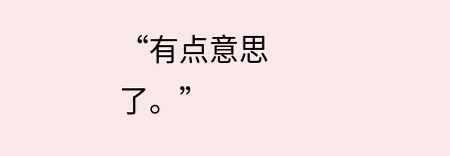“有点意思了。”